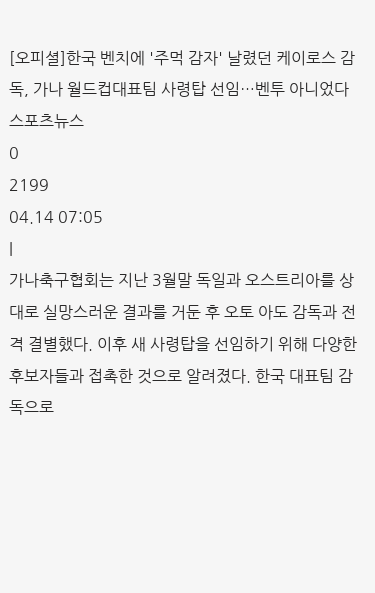[오피셜]한국 벤치에 '주먹 감자' 날렸던 케이로스 감독, 가나 월드컵대표팀 사령탑 선임…벤투 아니었다
스포츠뉴스
0
2199
04.14 07:05
|
가나축구협회는 지난 3월말 독일과 오스트리아를 상대로 실망스러운 결과를 거둔 후 오토 아도 감독과 전격 결별했다. 이후 새 사령탑을 선임하기 위해 다양한 후보자들과 접촉한 것으로 알려졌다. 한국 대표팀 감독으로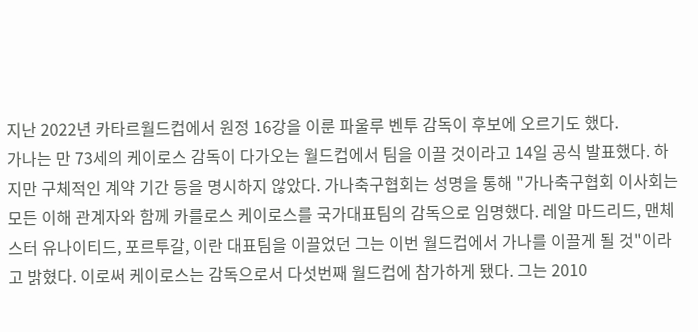지난 2022년 카타르월드컵에서 원정 16강을 이룬 파울루 벤투 감독이 후보에 오르기도 했다.
가나는 만 73세의 케이로스 감독이 다가오는 월드컵에서 팀을 이끌 것이라고 14일 공식 발표했다. 하지만 구체적인 계약 기간 등을 명시하지 않았다. 가나축구협회는 성명을 통해 "가나축구협회 이사회는 모든 이해 관계자와 함께 카를로스 케이로스를 국가대표팀의 감독으로 임명했다. 레알 마드리드, 맨체스터 유나이티드, 포르투갈, 이란 대표팀을 이끌었던 그는 이번 월드컵에서 가나를 이끌게 될 것"이라고 밝혔다. 이로써 케이로스는 감독으로서 다섯번째 월드컵에 참가하게 됐다. 그는 2010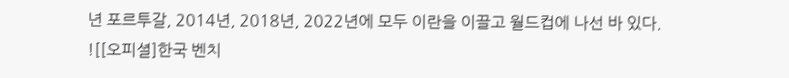년 포르투갈, 2014년, 2018년, 2022년에 모두 이란을 이끌고 월드컵에 나선 바 있다.
![[오피셜]한국 벤치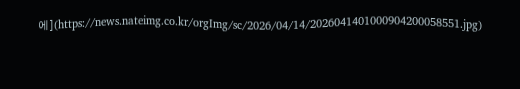에](https://news.nateimg.co.kr/orgImg/sc/2026/04/14/2026041401000904200058551.jpg)